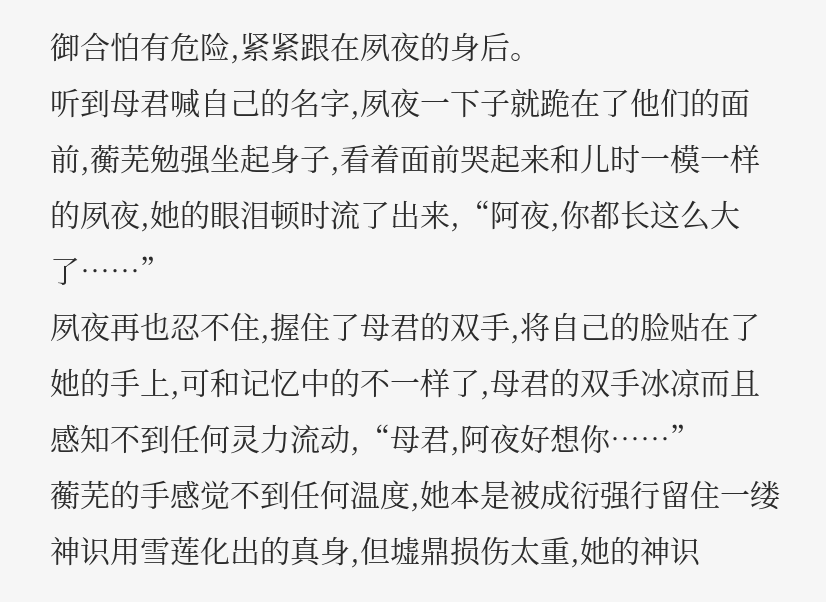御合怕有危险,紧紧跟在夙夜的身后。
听到母君喊自己的名字,夙夜一下子就跪在了他们的面前,蘅芜勉强坐起身子,看着面前哭起来和儿时一模一样的夙夜,她的眼泪顿时流了出来,“阿夜,你都长这么大了……”
夙夜再也忍不住,握住了母君的双手,将自己的脸贴在了她的手上,可和记忆中的不一样了,母君的双手冰凉而且感知不到任何灵力流动,“母君,阿夜好想你……”
蘅芜的手感觉不到任何温度,她本是被成衍强行留住一缕神识用雪莲化出的真身,但墟鼎损伤太重,她的神识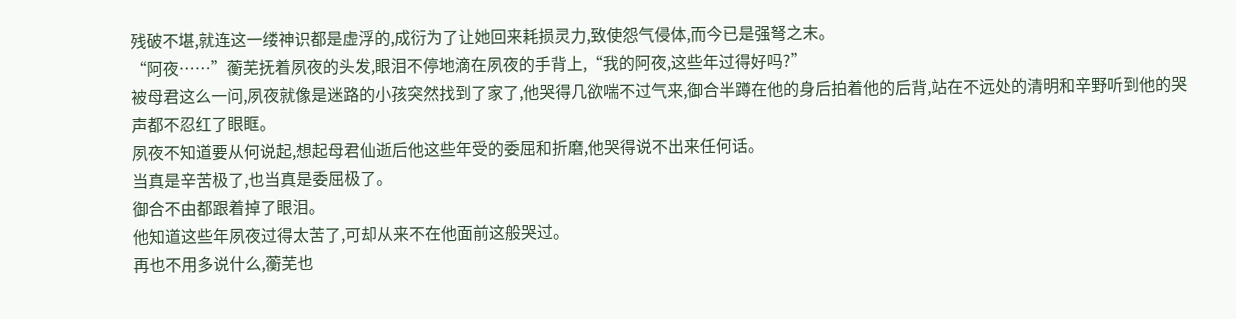残破不堪,就连这一缕神识都是虚浮的,成衍为了让她回来耗损灵力,致使怨气侵体,而今已是强弩之末。
“阿夜……”蘅芜抚着夙夜的头发,眼泪不停地滴在夙夜的手背上,“我的阿夜,这些年过得好吗?”
被母君这么一问,夙夜就像是迷路的小孩突然找到了家了,他哭得几欲喘不过气来,御合半蹲在他的身后拍着他的后背,站在不远处的清明和辛野听到他的哭声都不忍红了眼眶。
夙夜不知道要从何说起,想起母君仙逝后他这些年受的委屈和折磨,他哭得说不出来任何话。
当真是辛苦极了,也当真是委屈极了。
御合不由都跟着掉了眼泪。
他知道这些年夙夜过得太苦了,可却从来不在他面前这般哭过。
再也不用多说什么,蘅芜也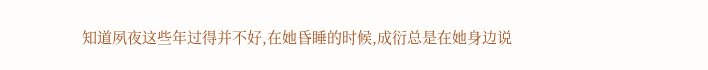知道夙夜这些年过得并不好,在她昏睡的时候,成衍总是在她身边说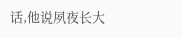话,他说夙夜长大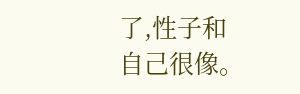了,性子和自己很像。